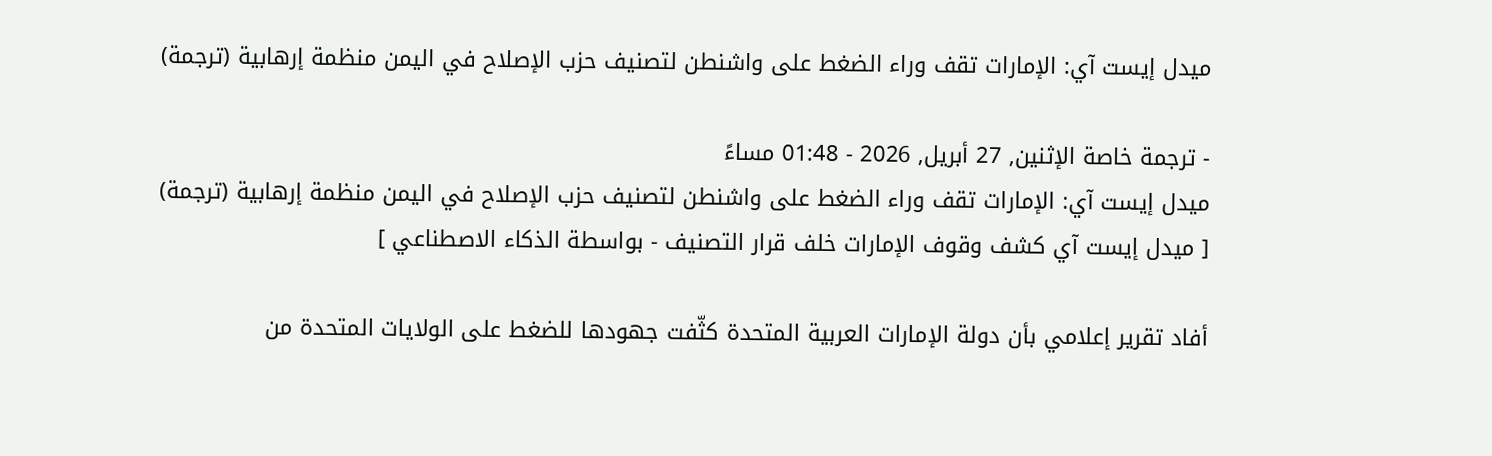ميدل إيست آي: الإمارات تقف وراء الضغط على واشنطن لتصنيف حزب الإصلاح في اليمن منظمة إرهابية (ترجمة)

- ترجمة خاصة الإثنين, 27 أبريل, 2026 - 01:48 مساءً
ميدل إيست آي: الإمارات تقف وراء الضغط على واشنطن لتصنيف حزب الإصلاح في اليمن منظمة إرهابية (ترجمة)
[ ميدل إيست آي كشف وقوف الإمارات خلف قرار التصنيف - بواسطة الذكاء الاصطناعي ]

أفاد تقرير إعلامي بأن دولة الإمارات العربية المتحدة كثّفت جهودها للضغط على الولايات المتحدة من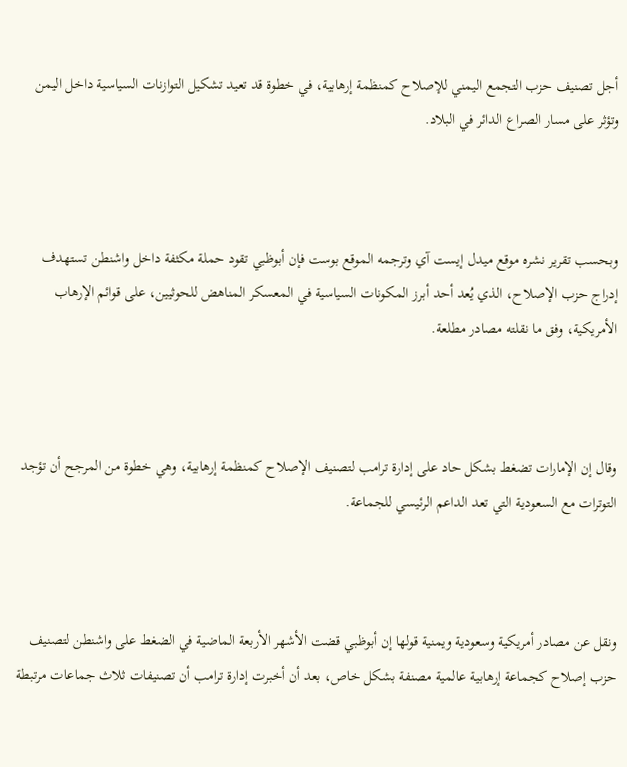أجل تصنيف حزب التجمع اليمني للإصلاح كمنظمة إرهابية، في خطوة قد تعيد تشكيل التوازنات السياسية داخل اليمن وتؤثر على مسار الصراع الدائر في البلاد.



وبحسب تقرير نشره موقع ميدل إيست آي وترجمه الموقع بوست فإن أبوظبي تقود حملة مكثفة داخل واشنطن تستهدف إدراج حزب الإصلاح، الذي يُعد أحد أبرز المكونات السياسية في المعسكر المناهض للحوثيين، على قوائم الإرهاب الأمريكية، وفق ما نقلته مصادر مطلعة.



وقال إن الإمارات تضغط بشكل حاد على إدارة ترامب لتصنيف الإصلاح كمنظمة إرهابية، وهي خطوة من المرجح أن تؤجد التوترات مع السعودية التي تعد الداعم الرئيسي للجماعة.



ونقل عن مصادر أمريكية وسعودية ويمنية قولها إن أبوظبي قضت الأشهر الأربعة الماضية في الضغط على واشنطن لتصنيف حزب إصلاح كجماعة إرهابية عالمية مصنفة بشكل خاص، بعد أن أخبرت إدارة ترامب أن تصنيفات ثلاث جماعات مرتبطة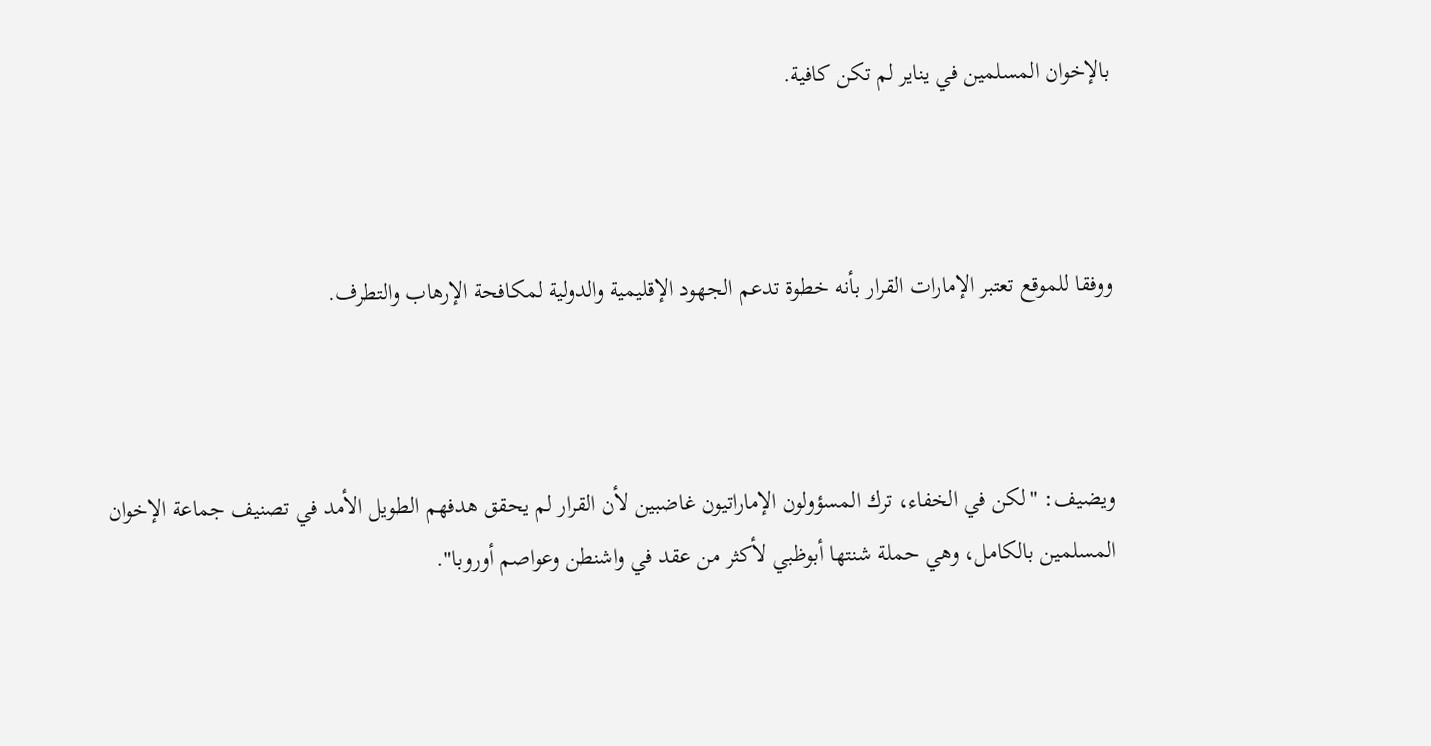بالإخوان المسلمين في يناير لم تكن كافية.



ووفقا للموقع تعتبر الإمارات القرار بأنه خطوة تدعم الجهود الإقليمية والدولية لمكافحة الإرهاب والتطرف.



ويضيف: "لكن في الخفاء، ترك المسؤولون الإماراتيون غاضبين لأن القرار لم يحقق هدفهم الطويل الأمد في تصنيف جماعة الإخوان المسلمين بالكامل، وهي حملة شنتها أبوظبي لأكثر من عقد في واشنطن وعواصم أوروبا".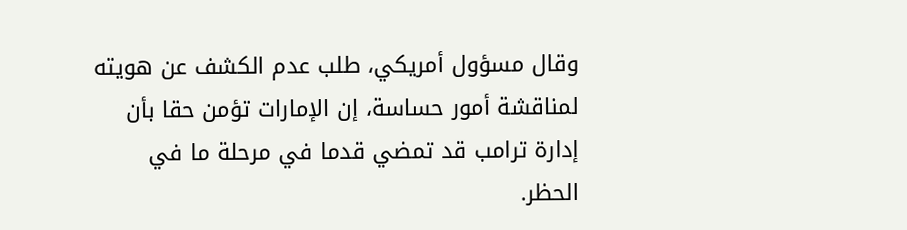وقال مسؤول أمريكي، طلب عدم الكشف عن هويته لمناقشة أمور حساسة، إن الإمارات تؤمن حقا بأن إدارة ترامب قد تمضي قدما في مرحلة ما في الحظر.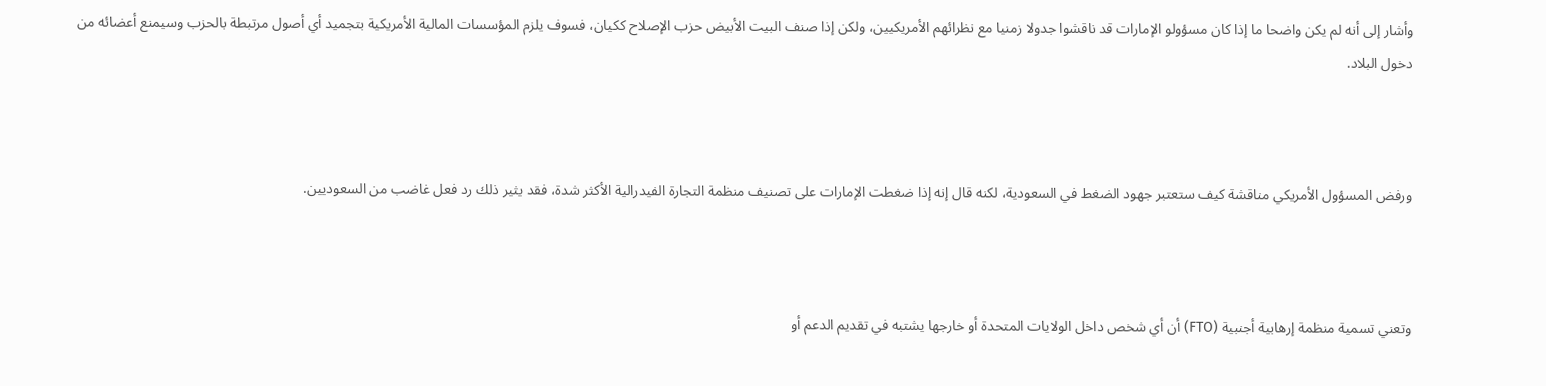وأشار إلى أنه لم يكن واضحا ما إذا كان مسؤولو الإمارات قد ناقشوا جدولا زمنيا مع نظرائهم الأمريكيين، ولكن إذا صنف البيت الأبيض حزب الإصلاح ككيان، فسوف يلزم المؤسسات المالية الأمريكية بتجميد أي أصول مرتبطة بالحزب وسيمنع أعضائه من دخول البلاد.



ورفض المسؤول الأمريكي مناقشة كيف ستعتبر جهود الضغط في السعودية، لكنه قال إنه إذا ضغطت الإمارات على تصنيف منظمة التجارة الفيدرالية الأكثر شدة، فقد يثير ذلك رد فعل غاضب من السعوديين.



وتعني تسمية منظمة إرهابية أجنبية (FTO) أن أي شخص داخل الولايات المتحدة أو خارجها يشتبه في تقديم الدعم أو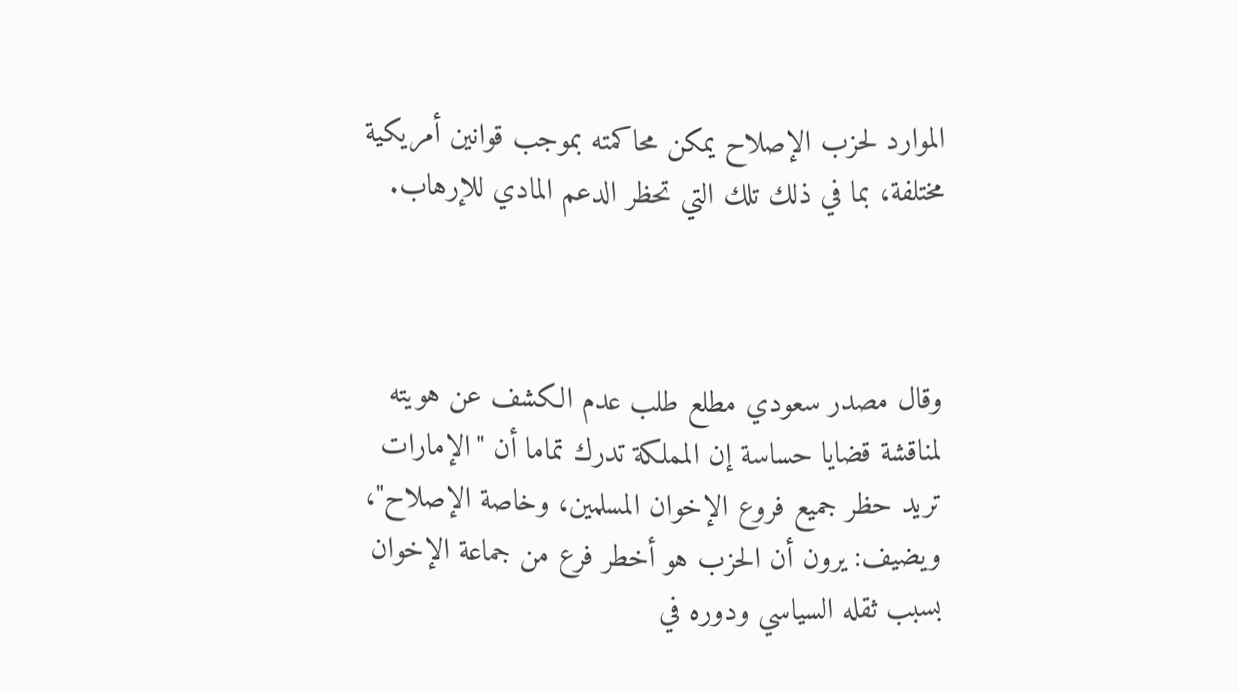الموارد لحزب الإصلاح يمكن محاكمته بموجب قوانين أمريكية مختلفة، بما في ذلك تلك التي تحظر الدعم المادي للإرهاب.



وقال مصدر سعودي مطلع طلب عدم الكشف عن هويته لمناقشة قضايا حساسة إن المملكة تدرك تماما أن "الإمارات تريد حظر جميع فروع الإخوان المسلمين، وخاصة الإصلاح"، ويضيف: يرون أن الحزب هو أخطر فرع من جماعة الإخوان بسبب ثقله السياسي ودوره في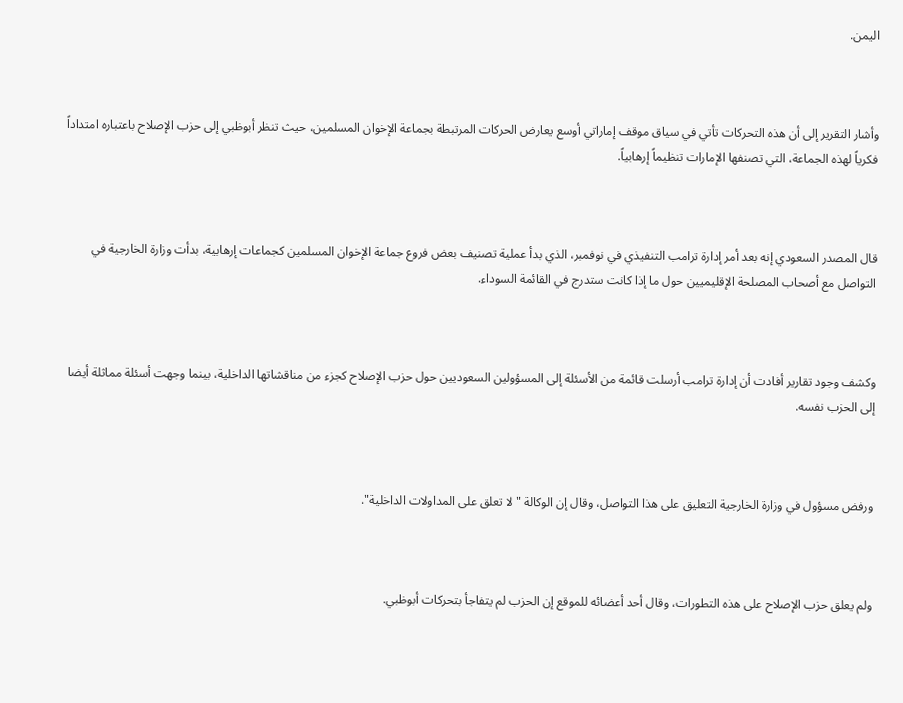اليمن.



وأشار التقرير إلى أن هذه التحركات تأتي في سياق موقف إماراتي أوسع يعارض الحركات المرتبطة بجماعة الإخوان المسلمين، حيث تنظر أبوظبي إلى حزب الإصلاح باعتباره امتداداً فكرياً لهذه الجماعة، التي تصنفها الإمارات تنظيماً إرهابياً.



قال المصدر السعودي إنه بعد أمر إدارة ترامب التنفيذي في نوفمبر، الذي بدأ عملية تصنيف بعض فروع جماعة الإخوان المسلمين كجماعات إرهابية، بدأت وزارة الخارجية في التواصل مع أصحاب المصلحة الإقليميين حول ما إذا كانت ستدرج في القائمة السوداء.



وكشف وجود تقارير أفادت أن إدارة ترامب أرسلت قائمة من الأسئلة إلى المسؤولين السعوديين حول حزب الإصلاح كجزء من مناقشاتها الداخلية، بينما وجهت أسئلة مماثلة أيضا إلى الحزب نفسه.



ورفض مسؤول في وزارة الخارجية التعليق على هذا التواصل، وقال إن الوكالة "لا تعلق على المداولات الداخلية".



ولم يعلق حزب الإصلاح على هذه التطورات، وقال أحد أعضائه للموقع إن الحزب لم يتفاجأ بتحركات أبوظبي.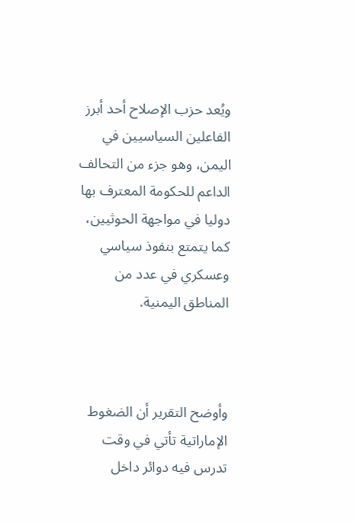ويُعد حزب الإصلاح أحد أبرز الفاعلين السياسيين في اليمن، وهو جزء من التحالف الداعم للحكومة المعترف بها دوليا في مواجهة الحوثيين، كما يتمتع بنفوذ سياسي وعسكري في عدد من المناطق اليمنية.



وأوضح التقرير أن الضغوط الإماراتية تأتي في وقت تدرس فيه دوائر داخل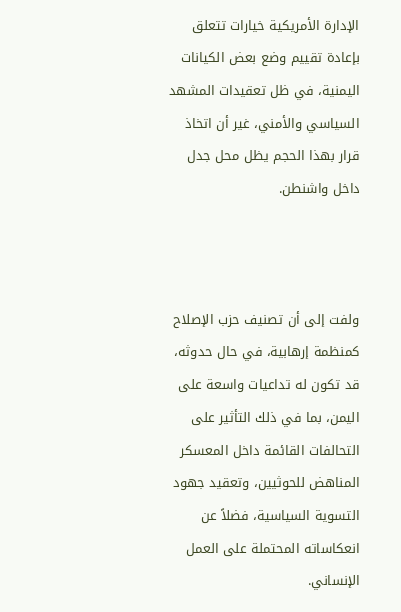الإدارة الأمريكية خيارات تتعلق بإعادة تقييم وضع بعض الكيانات اليمنية، في ظل تعقيدات المشهد السياسي والأمني، غير أن اتخاذ قرار بهذا الحجم يظل محل جدل داخل واشنطن.



ولفت إلى أن تصنيف حزب الإصلاح كمنظمة إرهابية، في حال حدوثه، قد تكون له تداعيات واسعة على اليمن، بما في ذلك التأثير على التحالفات القائمة داخل المعسكر المناهض للحوثيين، وتعقيد جهود التسوية السياسية، فضلاً عن انعكاساته المحتملة على العمل الإنساني.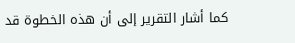كما أشار التقرير إلى أن هذه الخطوة قد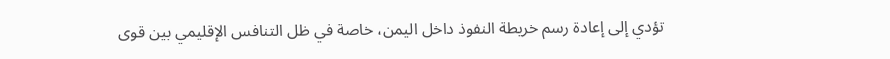تؤدي إلى إعادة رسم خريطة النفوذ داخل اليمن، خاصة في ظل التنافس الإقليمي بين قوى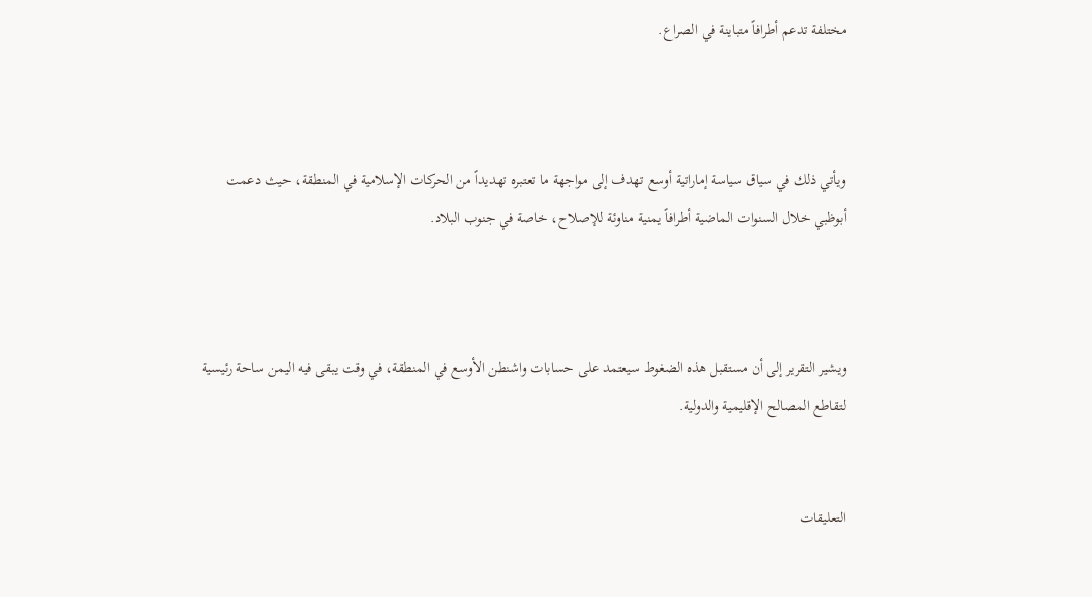مختلفة تدعم أطرافاً متباينة في الصراع.



ويأتي ذلك في سياق سياسة إماراتية أوسع تهدف إلى مواجهة ما تعتبره تهديداً من الحركات الإسلامية في المنطقة، حيث دعمت أبوظبي خلال السنوات الماضية أطرافاً يمنية مناوئة للإصلاح، خاصة في جنوب البلاد.



ويشير التقرير إلى أن مستقبل هذه الضغوط سيعتمد على حسابات واشنطن الأوسع في المنطقة، في وقت يبقى فيه اليمن ساحة رئيسية لتقاطع المصالح الإقليمية والدولية.


التعليقات